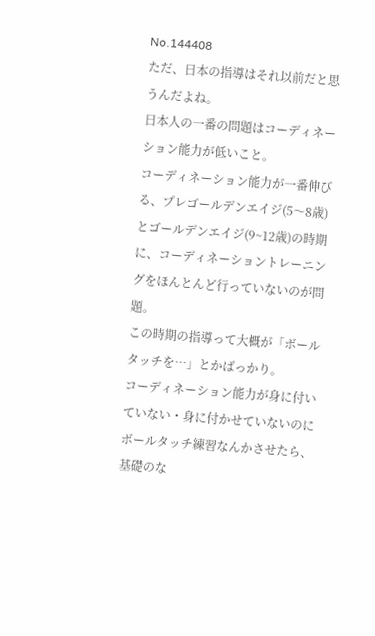No.144408
ただ、日本の指導はそれ以前だと思うんだよね。
日本人の一番の問題はコーディネーション能力が低いこと。
コーディネーション能力が一番伸びる、プレゴールデンエイジ(5〜8歳)とゴールデンエイジ(9~12歳)の時期に、コーディネーショントレーニングをほんとんど行っていないのが問題。
この時期の指導って大概が「ボールタッチを…」とかばっかり。
コーディネーション能力が身に付いていない・身に付かせていないのにボールタッチ練習なんかさせたら、基礎のな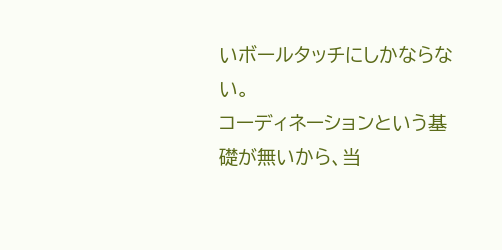いボールタッチにしかならない。
コーディネーションという基礎が無いから、当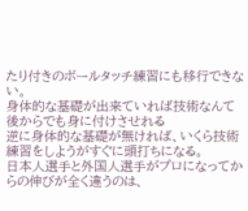たり付きのボールタッチ練習にも移行できない。
身体的な基礎が出来ていれば技術なんて後からでも身に付けさせれる
逆に身体的な基礎が無ければ、いくら技術練習をしようがすぐに頭打ちになる。
日本人選手と外国人選手がプロになってからの伸びが全く違うのは、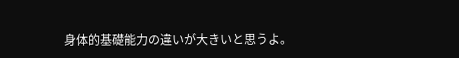身体的基礎能力の違いが大きいと思うよ。